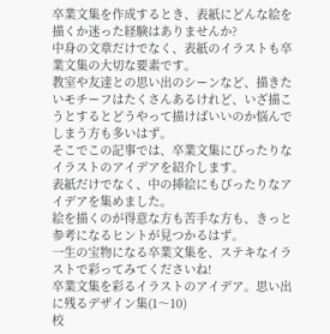卒業文集を作成するとき、表紙にどんな絵を描くか迷った経験はありませんか?
中身の文章だけでなく、表紙のイラストも卒業文集の大切な要素です。
教室や友達との思い出のシーンなど、描きたいモチーフはたくさんあるけれど、いざ描こうとするとどうやって描けばいいのか悩んでしまう方も多いはず。
そこでこの記事では、卒業文集にぴったりなイラストのアイデアを紹介します。
表紙だけでなく、中の挿絵にもぴったりなアイデアを集めました。
絵を描くのが得意な方も苦手な方も、きっと参考になるヒントが見つかるはず。
一生の宝物になる卒業文集を、ステキなイラストで彩ってみてくださいね!
卒業文集を彩るイラストのアイデア。思い出に残るデザイン集(1〜10)
校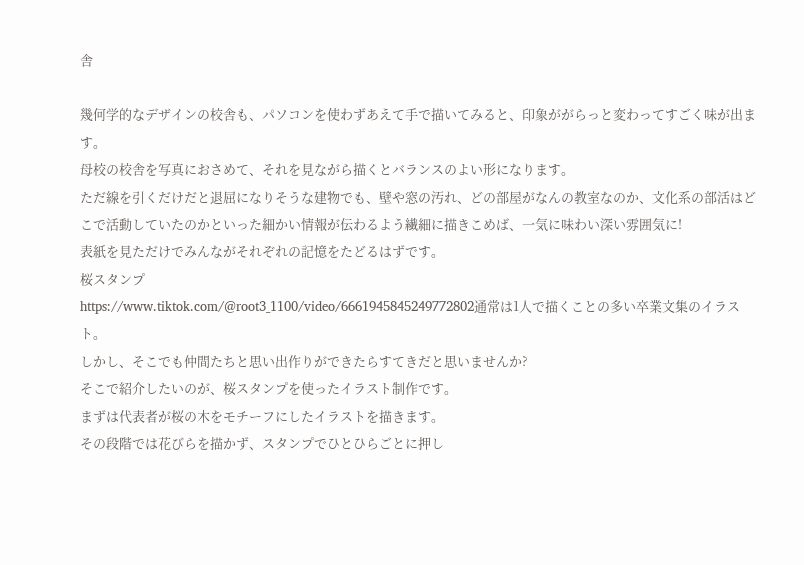舎

幾何学的なデザインの校舎も、パソコンを使わずあえて手で描いてみると、印象ががらっと変わってすごく味が出ます。
母校の校舎を写真におさめて、それを見ながら描くとバランスのよい形になります。
ただ線を引くだけだと退屈になりそうな建物でも、壁や窓の汚れ、どの部屋がなんの教室なのか、文化系の部活はどこで活動していたのかといった細かい情報が伝わるよう繊細に描きこめば、一気に味わい深い雰囲気に!
表紙を見ただけでみんながそれぞれの記憶をたどるはずです。
桜スタンプ
https://www.tiktok.com/@root3_1100/video/6661945845249772802通常は1人で描くことの多い卒業文集のイラスト。
しかし、そこでも仲間たちと思い出作りができたらすてきだと思いませんか?
そこで紹介したいのが、桜スタンプを使ったイラスト制作です。
まずは代表者が桜の木をモチーフにしたイラストを描きます。
その段階では花びらを描かず、スタンプでひとひらごとに押し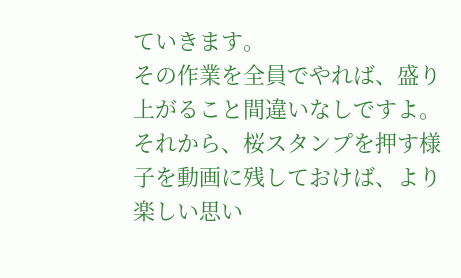ていきます。
その作業を全員でやれば、盛り上がること間違いなしですよ。
それから、桜スタンプを押す様子を動画に残しておけば、より楽しい思い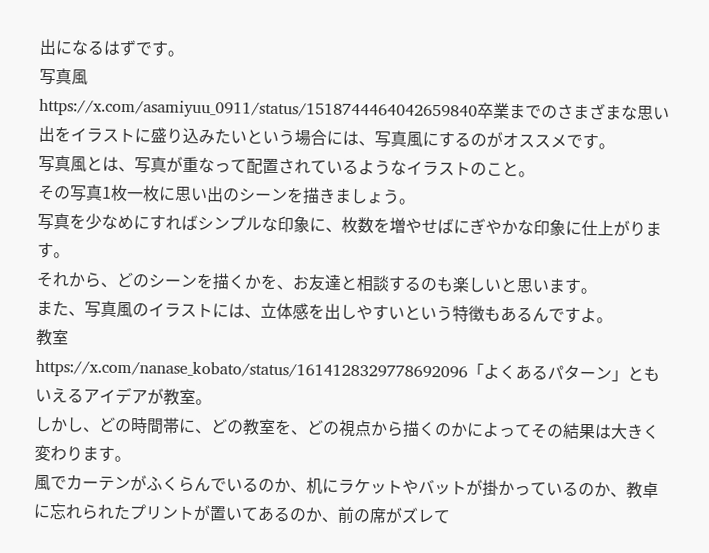出になるはずです。
写真風
https://x.com/asamiyuu_0911/status/1518744464042659840卒業までのさまざまな思い出をイラストに盛り込みたいという場合には、写真風にするのがオススメです。
写真風とは、写真が重なって配置されているようなイラストのこと。
その写真1枚一枚に思い出のシーンを描きましょう。
写真を少なめにすればシンプルな印象に、枚数を増やせばにぎやかな印象に仕上がります。
それから、どのシーンを描くかを、お友達と相談するのも楽しいと思います。
また、写真風のイラストには、立体感を出しやすいという特徴もあるんですよ。
教室
https://x.com/nanase_kobato/status/1614128329778692096「よくあるパターン」ともいえるアイデアが教室。
しかし、どの時間帯に、どの教室を、どの視点から描くのかによってその結果は大きく変わります。
風でカーテンがふくらんでいるのか、机にラケットやバットが掛かっているのか、教卓に忘れられたプリントが置いてあるのか、前の席がズレて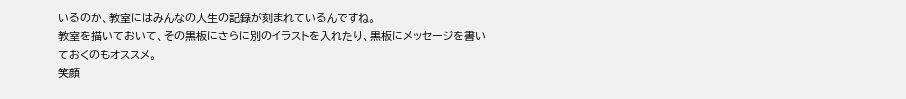いるのか、教室にはみんなの人生の記録が刻まれているんですね。
教室を描いておいて、その黒板にさらに別のイラストを入れたり、黒板にメッセージを書いておくのもオススメ。
笑顔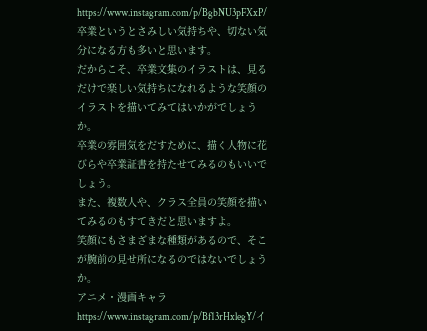https://www.instagram.com/p/BgbNU3pFXxP/卒業というとさみしい気持ちや、切ない気分になる方も多いと思います。
だからこそ、卒業文集のイラストは、見るだけで楽しい気持ちになれるような笑顔のイラストを描いてみてはいかがでしょうか。
卒業の雰囲気をだすために、描く人物に花びらや卒業証書を持たせてみるのもいいでしょう。
また、複数人や、クラス全員の笑顔を描いてみるのもすてきだと思いますよ。
笑顔にもさまざまな種類があるので、そこが腕前の見せ所になるのではないでしょうか。
アニメ・漫画キャラ
https://www.instagram.com/p/Bf13rHxlegY/イ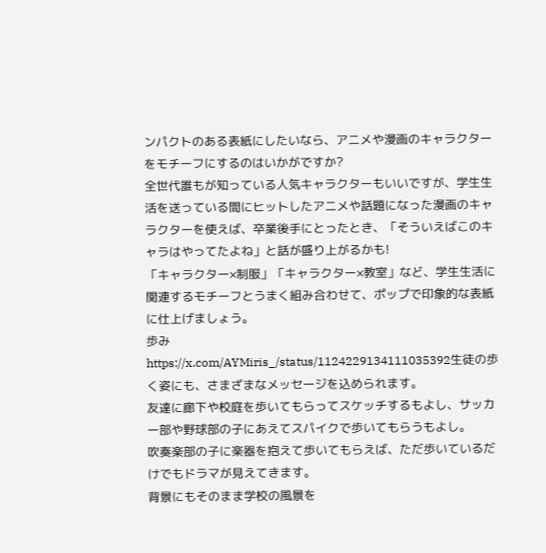ンパクトのある表紙にしたいなら、アニメや漫画のキャラクターをモチーフにするのはいかがですか?
全世代誰もが知っている人気キャラクターもいいですが、学生生活を送っている間にヒットしたアニメや話題になった漫画のキャラクターを使えば、卒業後手にとったとき、「そういえばこのキャラはやってたよね」と話が盛り上がるかも!
「キャラクター×制服」「キャラクター×教室」など、学生生活に関連するモチーフとうまく組み合わせて、ポップで印象的な表紙に仕上げましょう。
歩み
https://x.com/AYMiris_/status/1124229134111035392生徒の歩く姿にも、さまざまなメッセージを込められます。
友達に廊下や校庭を歩いてもらってスケッチするもよし、サッカー部や野球部の子にあえてスパイクで歩いてもらうもよし。
吹奏楽部の子に楽器を抱えて歩いてもらえば、ただ歩いているだけでもドラマが見えてきます。
背景にもそのまま学校の風景を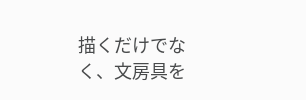描くだけでなく、文房具を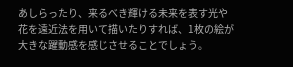あしらったり、来るべき輝ける未来を表す光や花を遠近法を用いて描いたりすれば、1枚の絵が大きな躍動感を感じさせることでしょう。